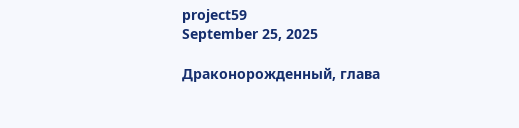project59
September 25, 2025

Драконорожденный, глава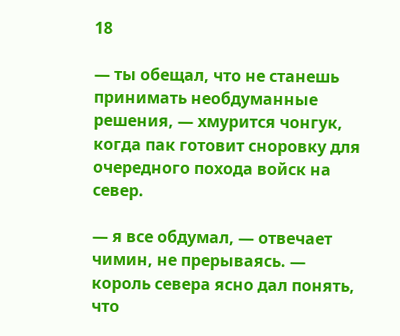18

— ты обещал, что не станешь принимать необдуманные решения, — хмурится чонгук, когда пак готовит сноровку для очередного похода войск на север.

— я все обдумал, — отвечает чимин, не прерываясь. — король севера ясно дал понять, что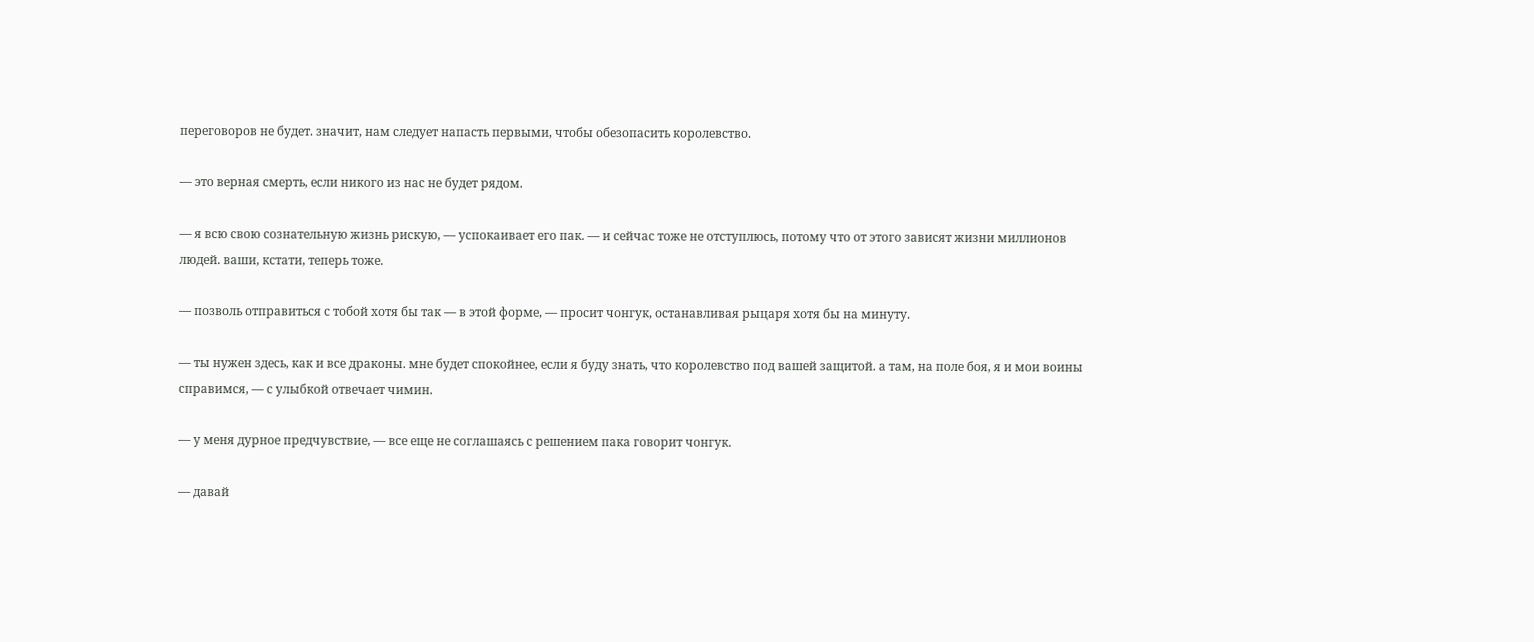переговоров не будет. значит, нам следует напасть первыми, чтобы обезопасить королевство.

— это верная смерть, если никого из нас не будет рядом.

— я всю свою сознательную жизнь рискую, — успокаивает его пак. — и сейчас тоже не отступлюсь, потому что от этого зависят жизни миллионов людей. ваши, кстати, теперь тоже.

— позволь отправиться с тобой хотя бы так — в этой форме, — просит чонгук, останавливая рыцаря хотя бы на минуту.

— ты нужен здесь, как и все драконы. мне будет спокойнее, если я буду знать, что королевство под вашей защитой. а там, на поле боя, я и мои воины справимся, — с улыбкой отвечает чимин.

— у меня дурное предчувствие, — все еще не соглашаясь с решением пака говорит чонгук.

— давай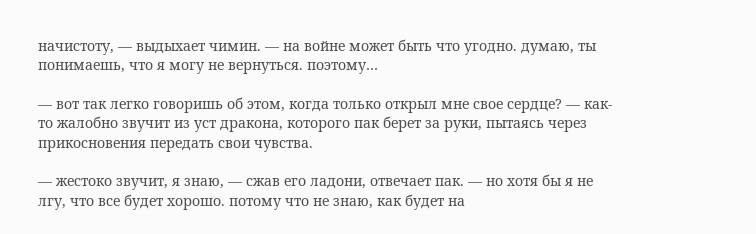начистоту, — выдыхает чимин. — на войне может быть что угодно. думаю, ты понимаешь, что я могу не вернуться. поэтому…

— вот так легко говоришь об этом, когда только открыл мне свое сердце? — как-то жалобно звучит из уст дракона, которого пак берет за руки, пытаясь через прикосновения передать свои чувства.

— жестоко звучит, я знаю, — сжав его ладони, отвечает пак. — но хотя бы я не лгу, что все будет хорошо. потому что не знаю, как будет на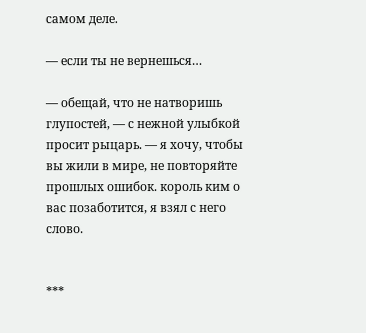самом деле.

— если ты не вернешься…

— обещай, что не натворишь глупостей, — с нежной улыбкой просит рыцарь. — я хочу, чтобы вы жили в мире, не повторяйте прошлых ошибок. король ким о вас позаботится, я взял с него слово.


***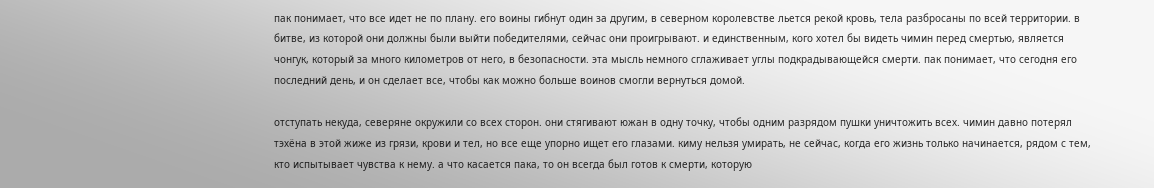пак понимает, что все идет не по плану. его воины гибнут один за другим, в северном королевстве льется рекой кровь, тела разбросаны по всей территории. в битве, из которой они должны были выйти победителями, сейчас они проигрывают. и единственным, кого хотел бы видеть чимин перед смертью, является чонгук, который за много километров от него, в безопасности. эта мысль немного сглаживает углы подкрадывающейся смерти. пак понимает, что сегодня его последний день, и он сделает все, чтобы как можно больше воинов смогли вернуться домой.

отступать некуда, северяне окружили со всех сторон. они стягивают южан в одну точку, чтобы одним разрядом пушки уничтожить всех. чимин давно потерял тэхёна в этой жиже из грязи, крови и тел, но все еще упорно ищет его глазами. киму нельзя умирать, не сейчас, когда его жизнь только начинается, рядом с тем, кто испытывает чувства к нему. а что касается пака, то он всегда был готов к смерти, которую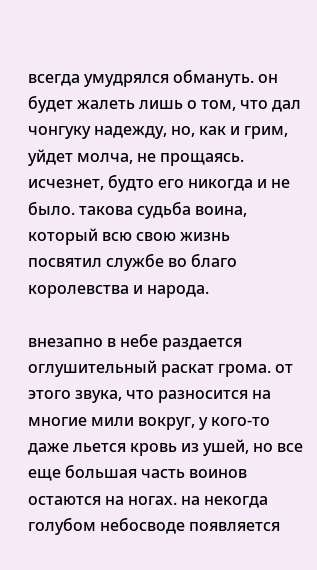всегда умудрялся обмануть. он будет жалеть лишь о том, что дал чонгуку надежду, но, как и грим, уйдет молча, не прощаясь. исчезнет, будто его никогда и не было. такова судьба воина, который всю свою жизнь посвятил службе во благо королевства и народа.

внезапно в небе раздается оглушительный раскат грома. от этого звука, что разносится на многие мили вокруг, у кого-то даже льется кровь из ушей, но все еще большая часть воинов остаются на ногах. на некогда голубом небосводе появляется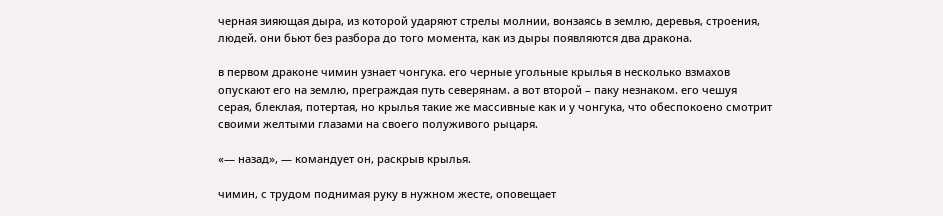черная зияющая дыра, из которой ударяют стрелы молнии, вонзаясь в землю, деревья, строения, людей. они бьют без разбора до того момента, как из дыры появляются два дракона.

в первом драконе чимин узнает чонгука. его черные угольные крылья в несколько взмахов опускают его на землю, преграждая путь северянам. а вот второй – паку незнаком. его чешуя серая, блеклая, потертая, но крылья такие же массивные как и у чонгука, что обеспокоено смотрит своими желтыми глазами на своего полуживого рыцаря.

«— назад», — командует он, раскрыв крылья.

чимин, с трудом поднимая руку в нужном жесте, оповещает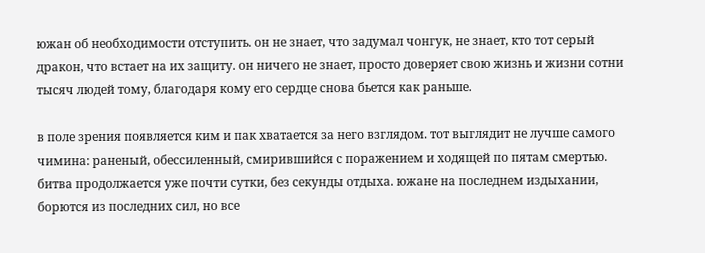южан об необходимости отступить. он не знает, что задумал чонгук, не знает, кто тот серый дракон, что встает на их защиту. он ничего не знает, просто доверяет свою жизнь и жизни сотни тысяч людей тому, благодаря кому его сердце снова бьется как раньше.

в поле зрения появляется ким и пак хватается за него взглядом. тот выглядит не лучше самого чимина: раненый, обессиленный, смирившийся с поражением и ходящей по пятам смертью. битва продолжается уже почти сутки, без секунды отдыха. южане на последнем издыхании, борются из последних сил, но все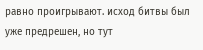равно проигрывают. исход битвы был уже предрешен, но тут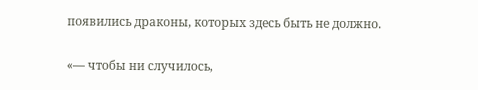появились драконы, которых здесь быть не должно.

«— чтобы ни случилось,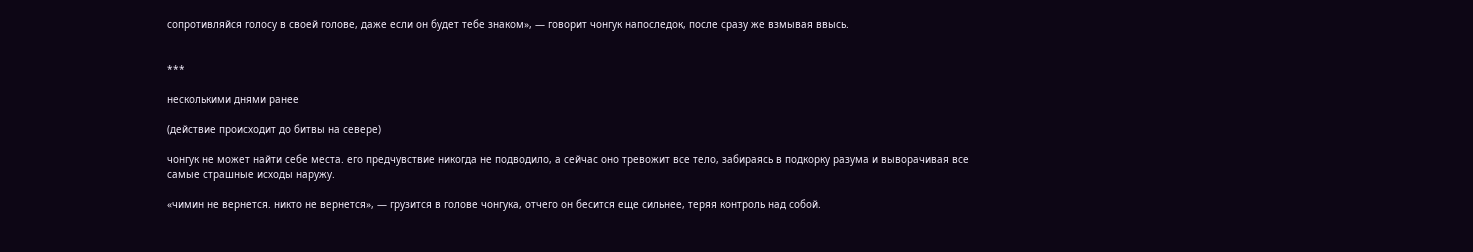сопротивляйся голосу в своей голове, даже если он будет тебе знаком», — говорит чонгук напоследок, после сразу же взмывая ввысь.


***

несколькими днями ранее

(действие происходит до битвы на севере)

чонгук не может найти себе места. его предчувствие никогда не подводило, а сейчас оно тревожит все тело, забираясь в подкорку разума и выворачивая все самые страшные исходы наружу.

«чимин не вернется. никто не вернется», — грузится в голове чонгука, отчего он бесится еще сильнее, теряя контроль над собой.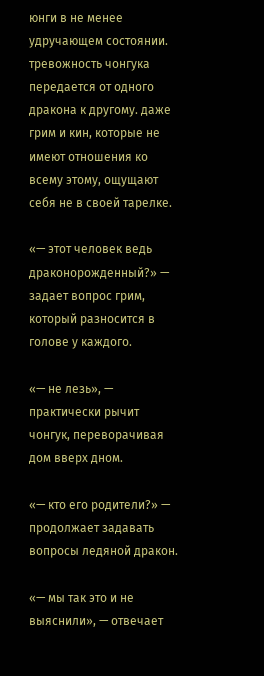юнги в не менее удручающем состоянии. тревожность чонгука передается от одного дракона к другому. даже грим и кин, которые не имеют отношения ко всему этому, ощущают себя не в своей тарелке.

«— этот человек ведь драконорожденный?» — задает вопрос грим, который разносится в голове у каждого.

«— не лезь», — практически рычит чонгук, переворачивая дом вверх дном.

«— кто его родители?» — продолжает задавать вопросы ледяной дракон.

«— мы так это и не выяснили», — отвечает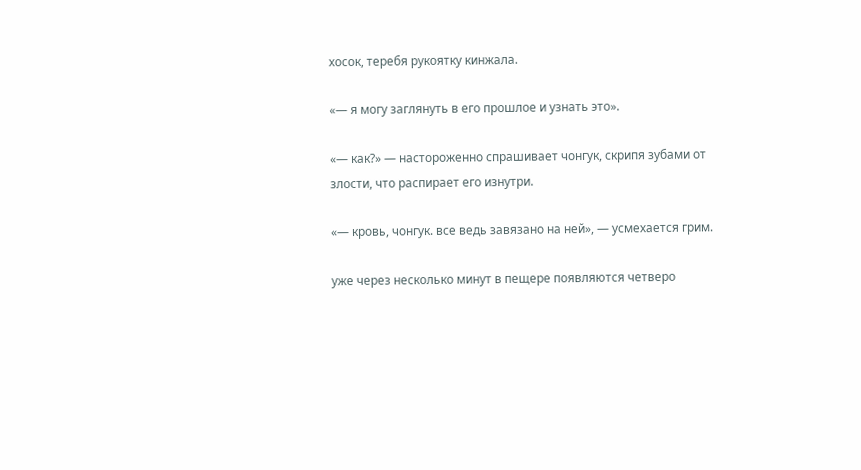хосок, теребя рукоятку кинжала.

«— я могу заглянуть в его прошлое и узнать это».

«— как?» — настороженно спрашивает чонгук, скрипя зубами от злости, что распирает его изнутри.

«— кровь, чонгук. все ведь завязано на ней», — усмехается грим.

уже через несколько минут в пещере появляются четверо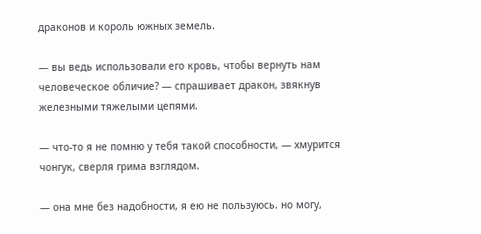драконов и король южных земель.

— вы ведь использовали его кровь, чтобы вернуть нам человеческое обличие? — спрашивает дракон, звякнув железными тяжелыми цепями.

— что-то я не помню у тебя такой способности, — хмурится чонгук, сверля грима взглядом.

— она мне без надобности, я ею не пользуюсь. но могу,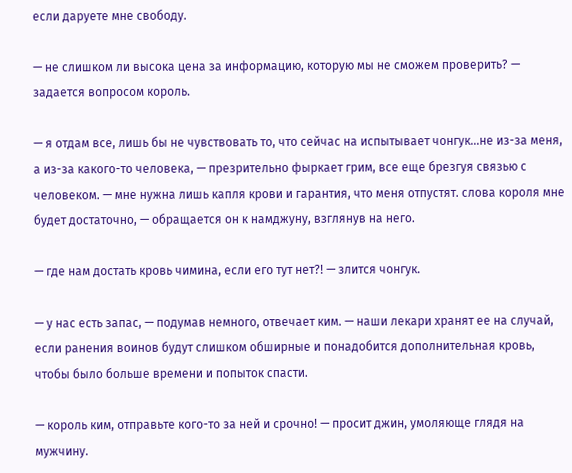если даруете мне свободу.

— не слишком ли высока цена за информацию, которую мы не сможем проверить? — задается вопросом король.

— я отдам все, лишь бы не чувствовать то, что сейчас на испытывает чонгук…не из-за меня, а из-за какого-то человека, — презрительно фыркает грим, все еще брезгуя связью с человеком. — мне нужна лишь капля крови и гарантия, что меня отпустят. слова короля мне будет достаточно, — обращается он к намджуну, взглянув на него.

— где нам достать кровь чимина, если его тут нет?! — злится чонгук.

— у нас есть запас, — подумав немного, отвечает ким. — наши лекари хранят ее на случай, если ранения воинов будут слишком обширные и понадобится дополнительная кровь, чтобы было больше времени и попыток спасти.

— король ким, отправьте кого-то за ней и срочно! — просит джин, умоляюще глядя на мужчину.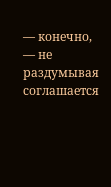— конечно, — не раздумывая соглашается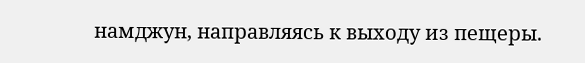намджун, направляясь к выходу из пещеры.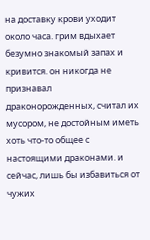на доставку крови уходит около часа. грим вдыхает безумно знакомый запах и кривится. он никогда не признавал драконорожденных, считал их мусором, не достойным иметь хоть что-то общее с настоящими драконами. и сейчас, лишь бы избавиться от чужих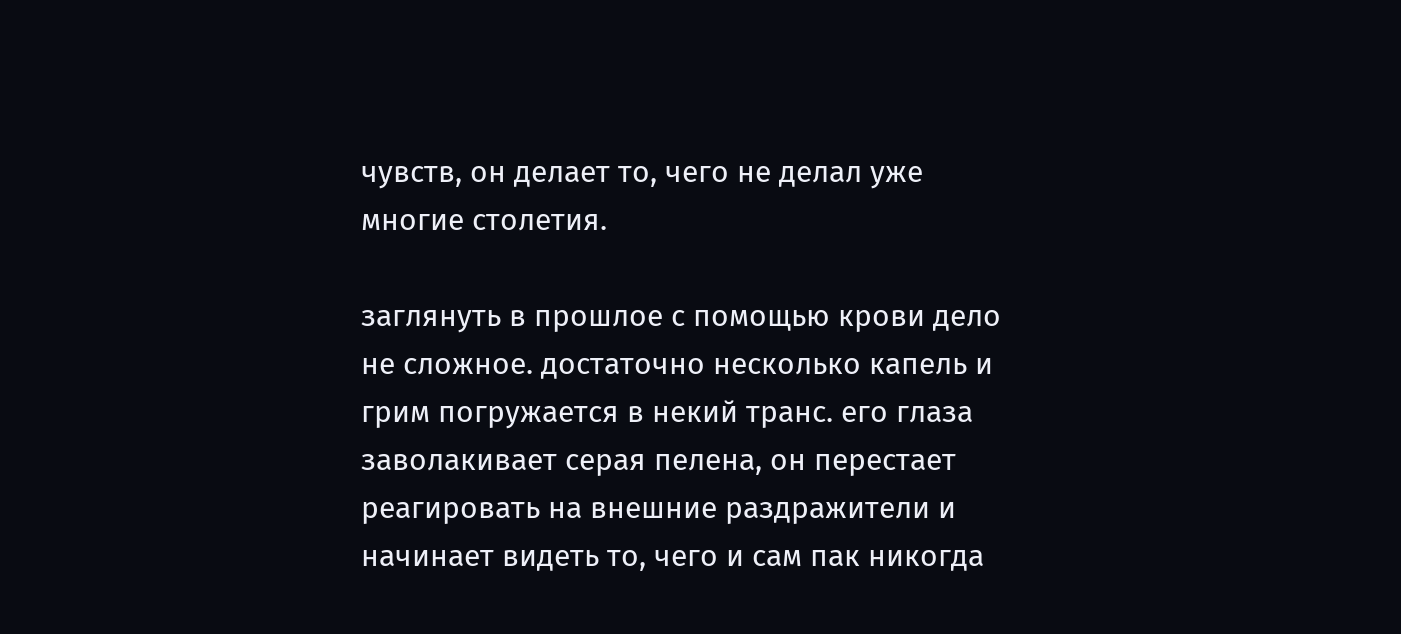чувств, он делает то, чего не делал уже многие столетия.

заглянуть в прошлое с помощью крови дело не сложное. достаточно несколько капель и грим погружается в некий транс. его глаза заволакивает серая пелена, он перестает реагировать на внешние раздражители и начинает видеть то, чего и сам пак никогда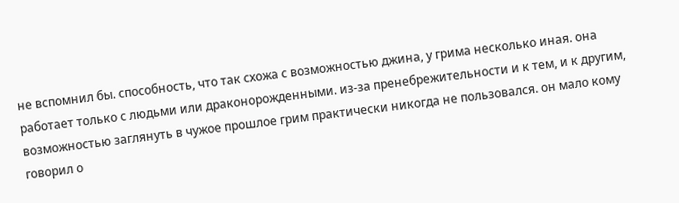не вспомнил бы. способность, что так схожа с возможностью джина, у грима несколько иная. она работает только с людьми или драконорожденными. из-за пренебрежительности и к тем, и к другим, возможностью заглянуть в чужое прошлое грим практически никогда не пользовался. он мало кому говорил о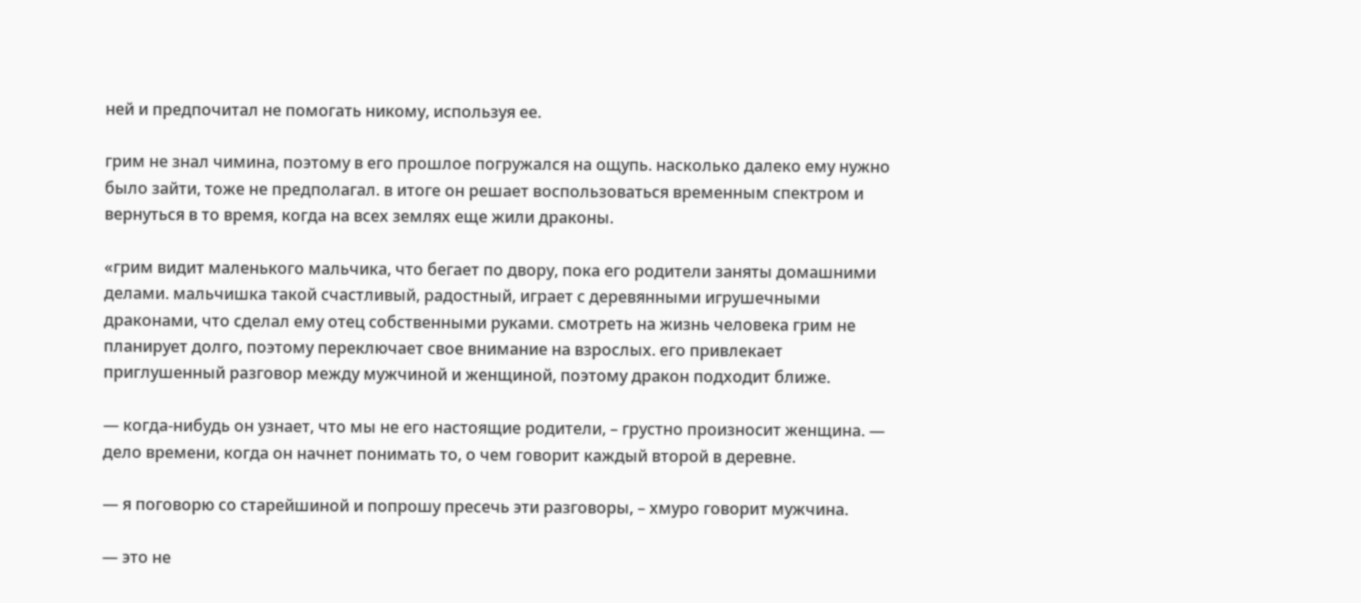ней и предпочитал не помогать никому, используя ее.

грим не знал чимина, поэтому в его прошлое погружался на ощупь. насколько далеко ему нужно было зайти, тоже не предполагал. в итоге он решает воспользоваться временным спектром и вернуться в то время, когда на всех землях еще жили драконы.

«грим видит маленького мальчика, что бегает по двору, пока его родители заняты домашними делами. мальчишка такой счастливый, радостный, играет с деревянными игрушечными драконами, что сделал ему отец собственными руками. смотреть на жизнь человека грим не планирует долго, поэтому переключает свое внимание на взрослых. его привлекает приглушенный разговор между мужчиной и женщиной, поэтому дракон подходит ближе.

— когда-нибудь он узнает, что мы не его настоящие родители, – грустно произносит женщина. — дело времени, когда он начнет понимать то, о чем говорит каждый второй в деревне.

— я поговорю со старейшиной и попрошу пресечь эти разговоры, – хмуро говорит мужчина.

— это не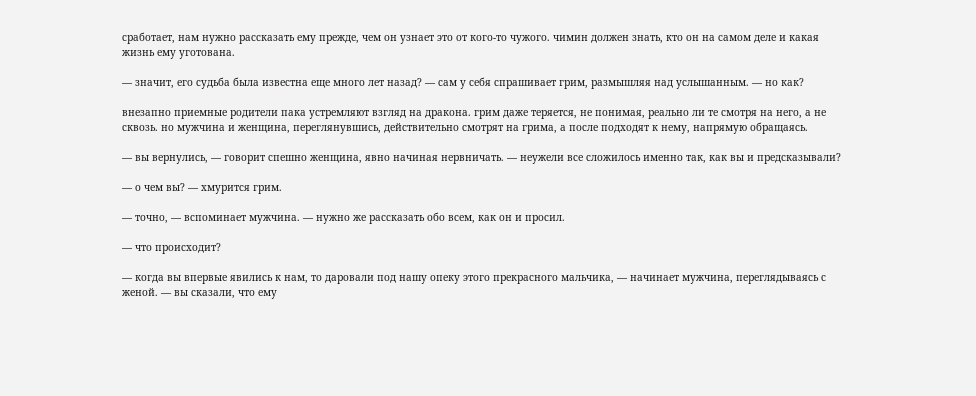сработает, нам нужно рассказать ему прежде, чем он узнает это от кого-то чужого. чимин должен знать, кто он на самом деле и какая жизнь ему уготована.

— значит, его судьба была известна еще много лет назад? — сам у себя спрашивает грим, размышляя над услышанным. — но как?

внезапно приемные родители пака устремляют взгляд на дракона. грим даже теряется, не понимая, реально ли те смотря на него, а не сквозь. но мужчина и женщина, переглянувшись, действительно смотрят на грима, а после подходят к нему, напрямую обращаясь.

— вы вернулись, — говорит спешно женщина, явно начиная нервничать. — неужели все сложилось именно так, как вы и предсказывали?

— о чем вы? — хмурится грим.

— точно, — вспоминает мужчина. — нужно же рассказать обо всем, как он и просил.

— что происходит?

— когда вы впервые явились к нам, то даровали под нашу опеку этого прекрасного мальчика, — начинает мужчина, переглядываясь с женой. — вы сказали, что ему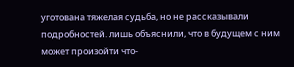уготована тяжелая судьба, но не рассказывали подробностей. лишь объяснили, что в будущем с ним может произойти что-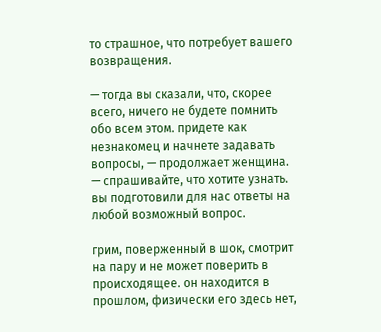то страшное, что потребует вашего возвращения.

— тогда вы сказали, что, скорее всего, ничего не будете помнить обо всем этом. придете как незнакомец и начнете задавать вопросы, — продолжает женщина. — спрашивайте, что хотите узнать. вы подготовили для нас ответы на любой возможный вопрос.

грим, поверженный в шок, смотрит на пару и не может поверить в происходящее. он находится в прошлом, физически его здесь нет,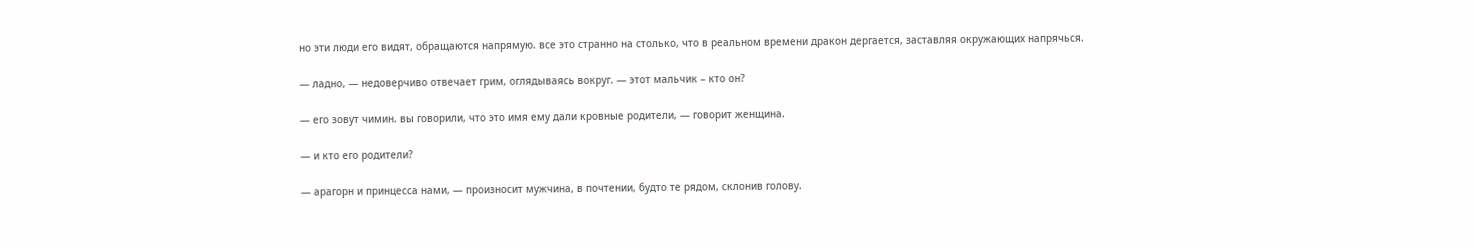но эти люди его видят, обращаются напрямую. все это странно на столько, что в реальном времени дракон дергается, заставляя окружающих напрячься.

— ладно, — недоверчиво отвечает грим, оглядываясь вокруг. — этот мальчик – кто он?

— его зовут чимин. вы говорили, что это имя ему дали кровные родители, — говорит женщина.

— и кто его родители?

— арагорн и принцесса нами, — произносит мужчина, в почтении, будто те рядом, склонив голову.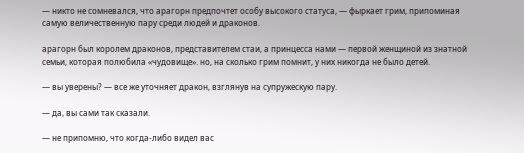— никто не сомневался, что арагорн предпочтет особу высокого статуса, — фыркает грим, припоминая самую величественную пару среди людей и драконов.

арагорн был королем драконов, представителем стаи, а принцесса нами — первой женщиной из знатной семьи, которая полюбила «чудовище». но, на сколько грим помнит, у них никогда не было детей.

— вы уверены? — все же уточняет дракон, взглянув на супружескую пару.

— да, вы сами так сказали.

— не припомню, что когда-либо видел вас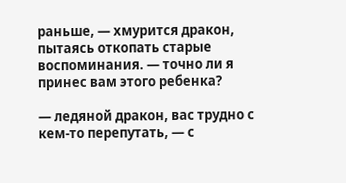раньше, — хмурится дракон, пытаясь откопать старые воспоминания. — точно ли я принес вам этого ребенка?

— ледяной дракон, вас трудно с кем-то перепутать, — с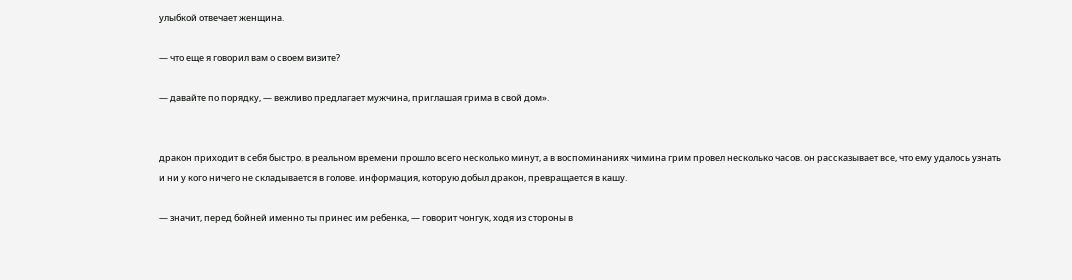улыбкой отвечает женщина.

— что еще я говорил вам о своем визите?

— давайте по порядку, — вежливо предлагает мужчина, приглашая грима в свой дом».


дракон приходит в себя быстро. в реальном времени прошло всего несколько минут, а в воспоминаниях чимина грим провел несколько часов. он рассказывает все, что ему удалось узнать и ни у кого ничего не складывается в голове. информация, которую добыл дракон, превращается в кашу.

— значит, перед бойней именно ты принес им ребенка, — говорит чонгук, ходя из стороны в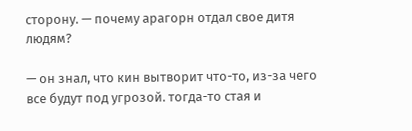сторону. — почему арагорн отдал свое дитя людям?

— он знал, что кин вытворит что-то, из-за чего все будут под угрозой. тогда-то стая и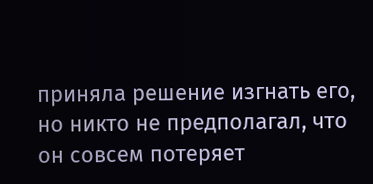приняла решение изгнать его, но никто не предполагал, что он совсем потеряет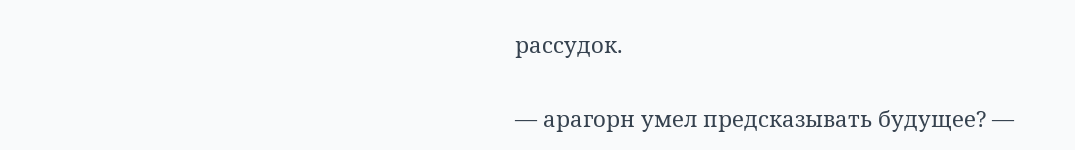рассудок.

— арагорн умел предсказывать будущее? —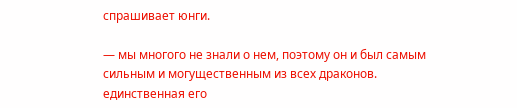спрашивает юнги.

— мы многого не знали о нем, поэтому он и был самым сильным и могущественным из всех драконов. единственная его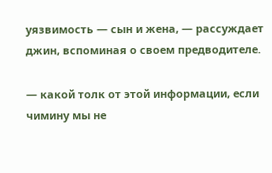уязвимость — сын и жена, — рассуждает джин, вспоминая о своем предводителе.

— какой толк от этой информации, если чимину мы не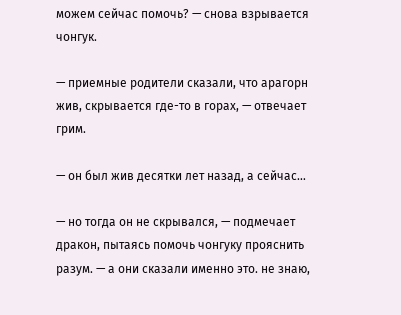можем сейчас помочь? — снова взрывается чонгук.

— приемные родители сказали, что арагорн жив, скрывается где-то в горах, — отвечает грим.

— он был жив десятки лет назад, а сейчас…

— но тогда он не скрывался, — подмечает дракон, пытаясь помочь чонгуку прояснить разум. — а они сказали именно это. не знаю,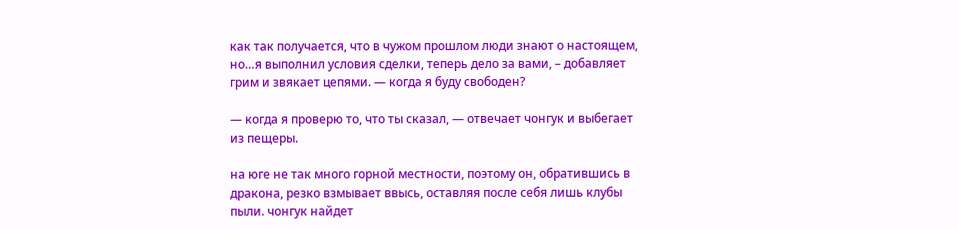как так получается, что в чужом прошлом люди знают о настоящем, но…я выполнил условия сделки, теперь дело за вами, – добавляет грим и звякает цепями. — когда я буду свободен?

— когда я проверю то, что ты сказал, — отвечает чонгук и выбегает из пещеры.

на юге не так много горной местности, поэтому он, обратившись в дракона, резко взмывает ввысь, оставляя после себя лишь клубы пыли. чонгук найдет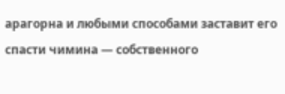арагорна и любыми способами заставит его спасти чимина — собственного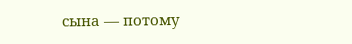сына — потому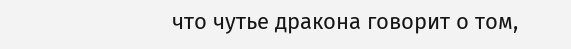что чутье дракона говорит о том,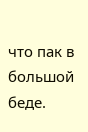что пак в большой беде.